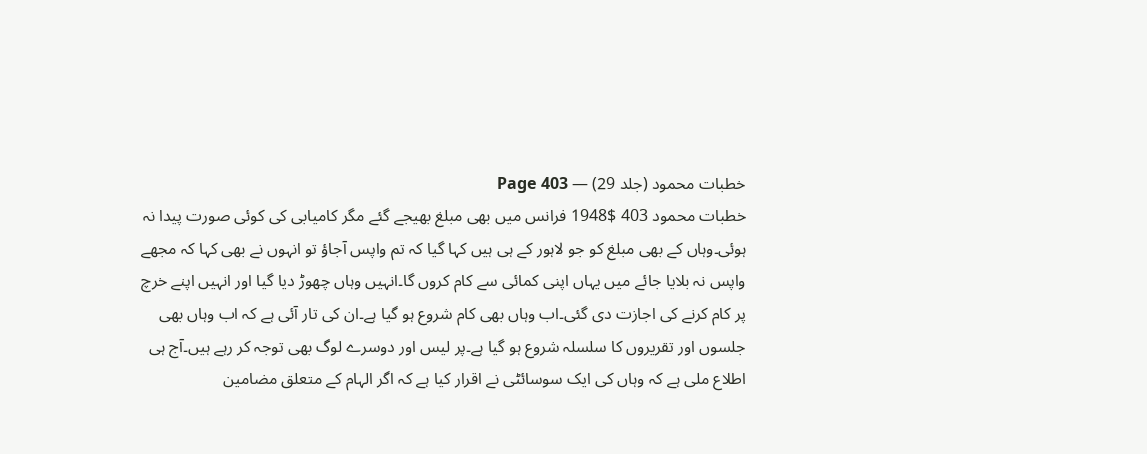خطبات محمود (جلد 29) — Page 403
خطبات محمود 403 $1948 فرانس میں بھی مبلغ بھیجے گئے مگر کامیابی کی کوئی صورت پیدا نہ ہوئی۔وہاں کے بھی مبلغ کو جو لاہور کے ہی ہیں کہا گیا کہ تم واپس آجاؤ تو انہوں نے بھی کہا کہ مجھے واپس نہ بلایا جائے میں یہاں اپنی کمائی سے کام کروں گا۔انہیں وہاں چھوڑ دیا گیا اور انہیں اپنے خرچ پر کام کرنے کی اجازت دی گئی۔اب وہاں بھی کام شروع ہو گیا ہے۔ان کی تار آئی ہے کہ اب وہاں بھی جلسوں اور تقریروں کا سلسلہ شروع ہو گیا ہے۔پر لیس اور دوسرے لوگ بھی توجہ کر رہے ہیں۔آج ہی اطلاع ملی ہے کہ وہاں کی ایک سوسائٹی نے اقرار کیا ہے کہ اگر الہام کے متعلق مضامین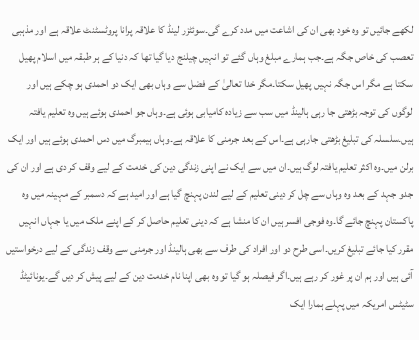لکھے جائیں تو وہ خود بھی ان کی اشاعت میں مدد کرے گی۔سوئٹزر لینڈ کا علاقہ پرانا پروٹسٹنٹ علاقہ ہے اور مذہبی تعصب کی خاص جگہ ہے۔جب ہمارے مبلغ وہاں گئے تو انہیں چیلنج دیا گیا تھا کہ دنیا کے ہر طبقہ میں اسلام پھیل سکتا ہے مگر اس جگہ نہیں پھیل سکتا۔مگر خدا تعالیٰ کے فضل سے وہاں بھی ایک دو احمدی ہو چکے ہیں اور لوگوں کی توجہ بڑھتی جا رہی ہالینڈ میں سب سے زیادہ کامیابی ہوئی ہے۔وہاں جو احمدی ہوئے ہیں وہ تعلیم یافتہ ہیں۔سلسلہ کی تبلیغ بڑھتی جارہی ہے۔اس کے بعد جرمنی کا علاقہ ہے۔وہاں ہیمبرگ میں دس احمدی ہوئے ہیں اور ایک برلن میں۔وہ اکثر تعلیم یافتہ لوگ ہیں۔ان میں سے ایک نے اپنی زندگی دین کی خدمت کے لیے وقف کر دی ہے اور ان کی جدو جہد کے بعد وہ وہاں سے چل کر دینی تعلیم کے لیے لندن پہنچ گیا ہے اور امید ہے کہ دسمبر کے مہینہ میں وہ پاکستان پہنچ جائے گا۔وہ فوجی افسر ہیں ان کا منشا ہے کہ دینی تعلیم حاصل کر کے اپنے ملک میں یا جہاں انہیں مقرر کیا جائے تبلیغ کریں۔اسی طرح دو اور افراد کی طرف سے بھی ہالینڈ اور جرمنی سے وقف زندگی کے لیے درخواستیں آئی ہیں اور ہم ان پر غور کر رہے ہیں۔اگر فیصلہ ہو گیا تو وہ بھی اپنا نام خدمت دین کے لیے پیش کر دیں گے۔یونائیٹڈ سٹیٹس امریکہ میں پہلے ہمارا ایک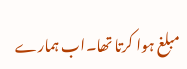مبلغ ہوا کرتا تھا۔اب ہمارے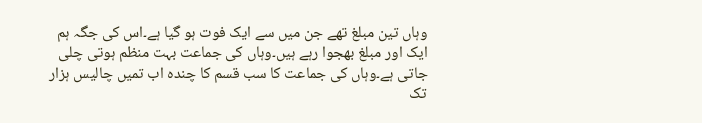وہاں تین مبلغ تھے جن میں سے ایک فوت ہو گیا ہے۔اس کی جگہ ہم ایک اور مبلغ بھجوا رہے ہیں۔وہاں کی جماعت بہت منظم ہوتی چلی جاتی ہے۔وہاں کی جماعت کا سب قسم کا چندہ اب تمیں چالیس ہزار تک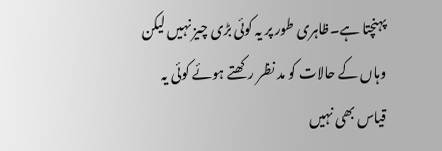پہنچتا ہے۔ظاہری طور پر یہ کوئی بڑی چیز نہیں لیکن وہاں کے حالات کو مد نظر رکھتے ہوئے کوئی یہ قیاس بھی نہیں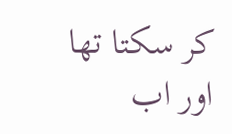کر سکتا تھا اور اب